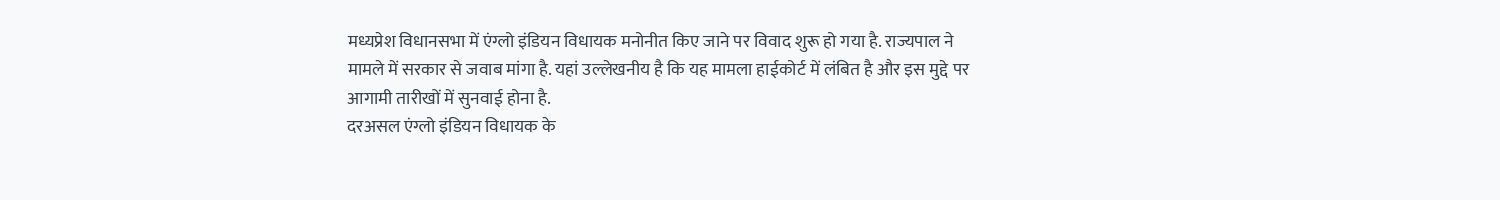मध्यप्रेश विधानसभा में एंग्लो इंडियन विधायक मनोनीत किए जाने पर विवाद शुरू हो गया है. राज्यपाल ने मामले में सरकार से जवाब मांगा है. यहां उल्लेखनीय है कि यह मामला हाईकोर्ट में लंबित है और इस मुद्दे पर आगामी तारीखों में सुनवाई होना है.
दरअसल एंग्लो इंडियन विधायक के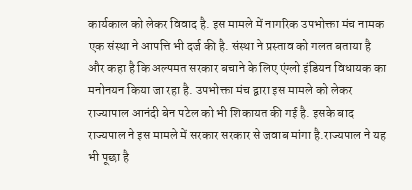कार्यकाल को लेकर विवाद है. इस मामले में नागरिक उपभोक्ता मंच नामक एक संस्था ने आपत्ति भी दर्ज की है. संस्था ने प्रस्ताव को गलत बताया है और कहा है कि अल्पमत सरकार बचाने के लिए एंग्लो इंडियन विधायक का मनोनयन किया जा रहा है. उपभोक्ता मंच द्वारा इस मामले को लेकर राज्यापाल आनंदी बेन पटेल को भी शिकायत की गई है. इसके बाद राज्यपाल ने इस मामले में सरकार सरकार से जवाब मांगा है.राज्यपाल ने यह भी पूछा है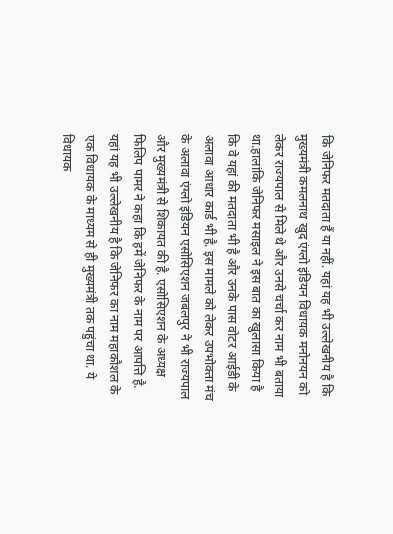कि जेनिफर मतदाता हैं या नहीं. यहां यह भी उल्लेखनीय है कि मुख्यमंत्री कमलनाथ खुद एंग्लो इंडियन विधायक मनोनयन को लेकर राज्यपाल से मिले थे और उनसे चर्चा कर नाम भी बताया था.हालांकि जेनिफर मसाइल ने इस बात का खुलासा किया है कि वे यहां की मतदाता भी है और उनके पास वोटर आईडी के अलावा आधार कार्ड भी है. इस मामले को लेकर उपभोक्ता मंच के अलावा एंग्लो इंडियन एसोसिएशन जबलपुर ने भी राज्यपाल और मुख्यमंत्री से शिकायत की है. एसोसिएशन के अध्यक्ष फिलिप पामर ने कहा कि हमें जेनिफर के नाम पर आपत्ति है. यहां यह भी उल्लेखनीय है कि जेनिफर का नाम महाकौशल के एक विधायक के माध्यम से ही मुख्यमंत्री तक पहुंचा था. ये विधायक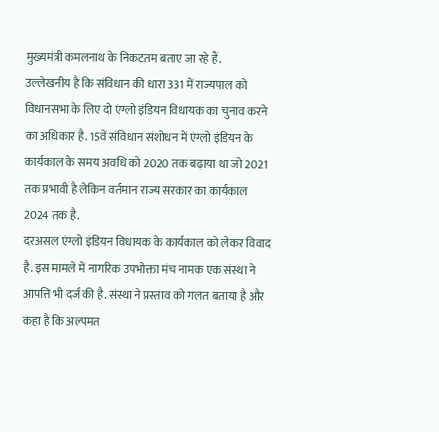मुख्यमंत्री कमलनाथ के निकटतम बताए जा रहे हैं.
उल्लेखनीय है कि संविधान की धारा 331 में राज्यपाल को विधानसभा के लिए दो एंग्लो इंडियन विधायक का चुनाव करने का अधिकार है. 15वें संविधान संशोधन में एंग्लो इंडियन के कार्यकाल के समय अवधि को 2020 तक बढ़ाया था जो 2021 तक प्रभावी है लेकिन वर्तमान राज्य सरकार का कार्यकाल 2024 तक है.
दरअसल एंग्लो इंडियन विधायक के कार्यकाल को लेकर विवाद है. इस मामले में नागरिक उपभोक्ता मंच नामक एक संस्था ने आपत्ति भी दर्ज की है. संस्था ने प्रस्ताव को गलत बताया है और कहा है कि अल्पमत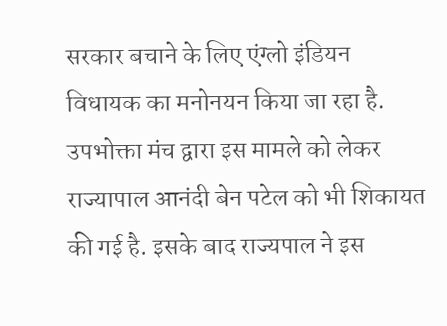सरकार बचाने के लिए एंग्लो इंडियन विधायक का मनोनयन किया जा रहा है. उपभोक्ता मंच द्वारा इस मामले को लेकर राज्यापाल आनंदी बेन पटेल को भी शिकायत की गई है. इसके बाद राज्यपाल ने इस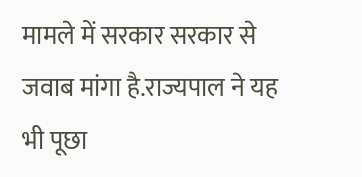मामले में सरकार सरकार से जवाब मांगा है.राज्यपाल ने यह भी पूछा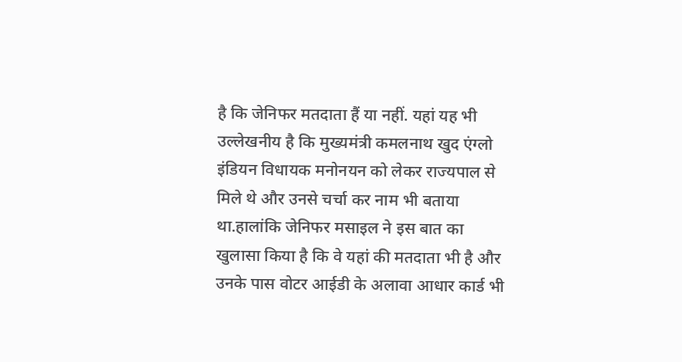है कि जेनिफर मतदाता हैं या नहीं. यहां यह भी उल्लेखनीय है कि मुख्यमंत्री कमलनाथ खुद एंग्लो इंडियन विधायक मनोनयन को लेकर राज्यपाल से मिले थे और उनसे चर्चा कर नाम भी बताया था.हालांकि जेनिफर मसाइल ने इस बात का खुलासा किया है कि वे यहां की मतदाता भी है और उनके पास वोटर आईडी के अलावा आधार कार्ड भी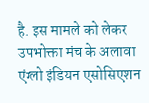है. इस मामले को लेकर उपभोक्ता मंच के अलावा एंग्लो इंडियन एसोसिएशन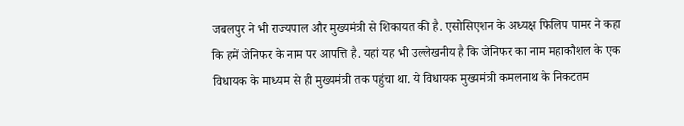जबलपुर ने भी राज्यपाल और मुख्यमंत्री से शिकायत की है. एसोसिएशन के अध्यक्ष फिलिप पामर ने कहा कि हमें जेनिफर के नाम पर आपत्ति है. यहां यह भी उल्लेखनीय है कि जेनिफर का नाम महाकौशल के एक विधायक के माध्यम से ही मुख्यमंत्री तक पहुंचा था. ये विधायक मुख्यमंत्री कमलनाथ के निकटतम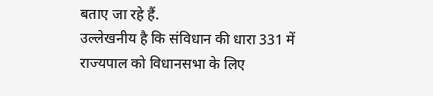बताए जा रहे हैं.
उल्लेखनीय है कि संविधान की धारा 331 में राज्यपाल को विधानसभा के लिए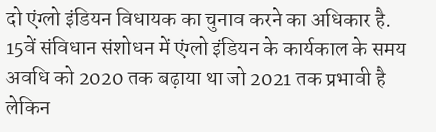दो एंग्लो इंडियन विधायक का चुनाव करने का अधिकार है. 15वें संविधान संशोधन में एंग्लो इंडियन के कार्यकाल के समय अवधि को 2020 तक बढ़ाया था जो 2021 तक प्रभावी है लेकिन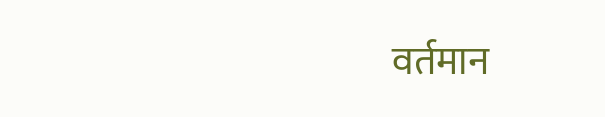वर्तमान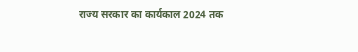राज्य सरकार का कार्यकाल 2024 तक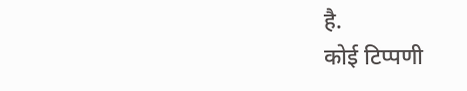है.
कोई टिप्पणी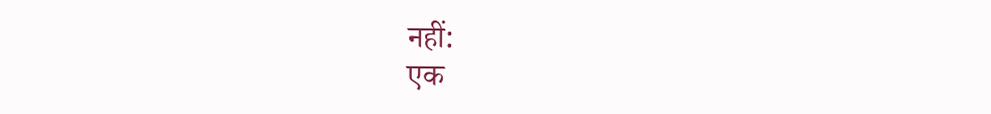नहीं:
एक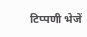टिप्पणी भेजें